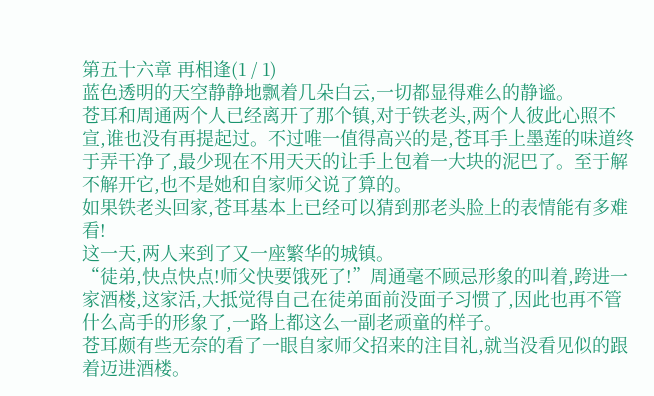第五十六章 再相逢(1 / 1)
蓝色透明的天空静静地飘着几朵白云,一切都显得难么的静谧。
苍耳和周通两个人已经离开了那个镇,对于铁老头,两个人彼此心照不宣,谁也没有再提起过。不过唯一值得高兴的是,苍耳手上墨莲的味道终于弄干净了,最少现在不用天天的让手上包着一大块的泥巴了。至于解不解开它,也不是她和自家师父说了算的。
如果铁老头回家,苍耳基本上已经可以猜到那老头脸上的表情能有多难看!
这一天,两人来到了又一座繁华的城镇。
“徒弟,快点快点!师父快要饿死了!”周通毫不顾忌形象的叫着,跨进一家酒楼,这家活,大抵觉得自己在徒弟面前没面子习惯了,因此也再不管什么高手的形象了,一路上都这么一副老顽童的样子。
苍耳颇有些无奈的看了一眼自家师父招来的注目礼,就当没看见似的跟着迈进酒楼。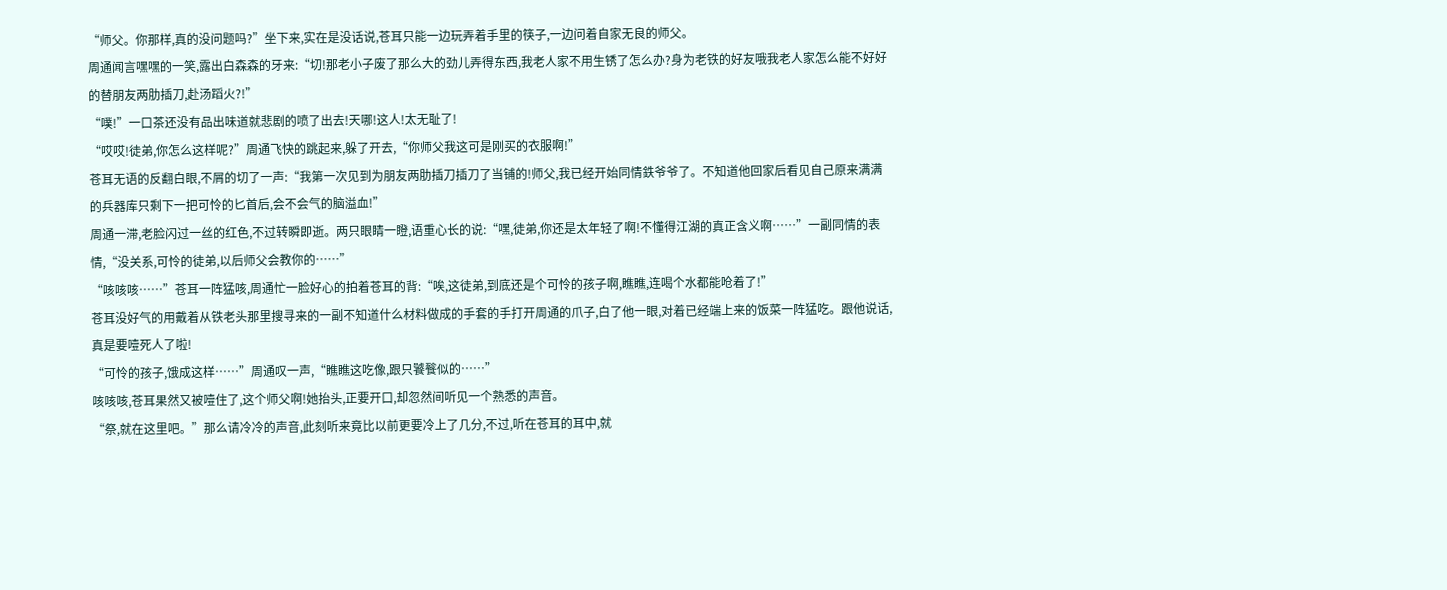“师父。你那样,真的没问题吗?”坐下来,实在是没话说,苍耳只能一边玩弄着手里的筷子,一边问着自家无良的师父。
周通闻言嘿嘿的一笑,露出白森森的牙来:“切!那老小子废了那么大的劲儿弄得东西,我老人家不用生锈了怎么办?身为老铁的好友哦我老人家怎么能不好好的替朋友两肋插刀,赴汤蹈火?!”
“噗!”一口茶还没有品出味道就悲剧的喷了出去!天哪!这人!太无耻了!
“哎哎!徒弟,你怎么这样呢?”周通飞快的跳起来,躲了开去,“你师父我这可是刚买的衣服啊!”
苍耳无语的反翻白眼,不屑的切了一声:“我第一次见到为朋友两肋插刀插刀了当铺的!师父,我已经开始同情鉄爷爷了。不知道他回家后看见自己原来满满的兵器库只剩下一把可怜的匕首后,会不会气的脑溢血!”
周通一滞,老脸闪过一丝的红色,不过转瞬即逝。两只眼睛一瞪,语重心长的说:“嘿,徒弟,你还是太年轻了啊!不懂得江湖的真正含义啊……”一副同情的表情,“没关系,可怜的徒弟,以后师父会教你的……”
“咳咳咳……”苍耳一阵猛咳,周通忙一脸好心的拍着苍耳的背:“唉,这徒弟,到底还是个可怜的孩子啊,瞧瞧,连喝个水都能呛着了!”
苍耳没好气的用戴着从铁老头那里搜寻来的一副不知道什么材料做成的手套的手打开周通的爪子,白了他一眼,对着已经端上来的饭菜一阵猛吃。跟他说话,真是要噎死人了啦!
“可怜的孩子,饿成这样……”周通叹一声,“瞧瞧这吃像,跟只饕餮似的……”
咳咳咳,苍耳果然又被噎住了,这个师父啊!她抬头,正要开口,却忽然间听见一个熟悉的声音。
“祭,就在这里吧。”那么请冷冷的声音,此刻听来竟比以前更要冷上了几分,不过,听在苍耳的耳中,就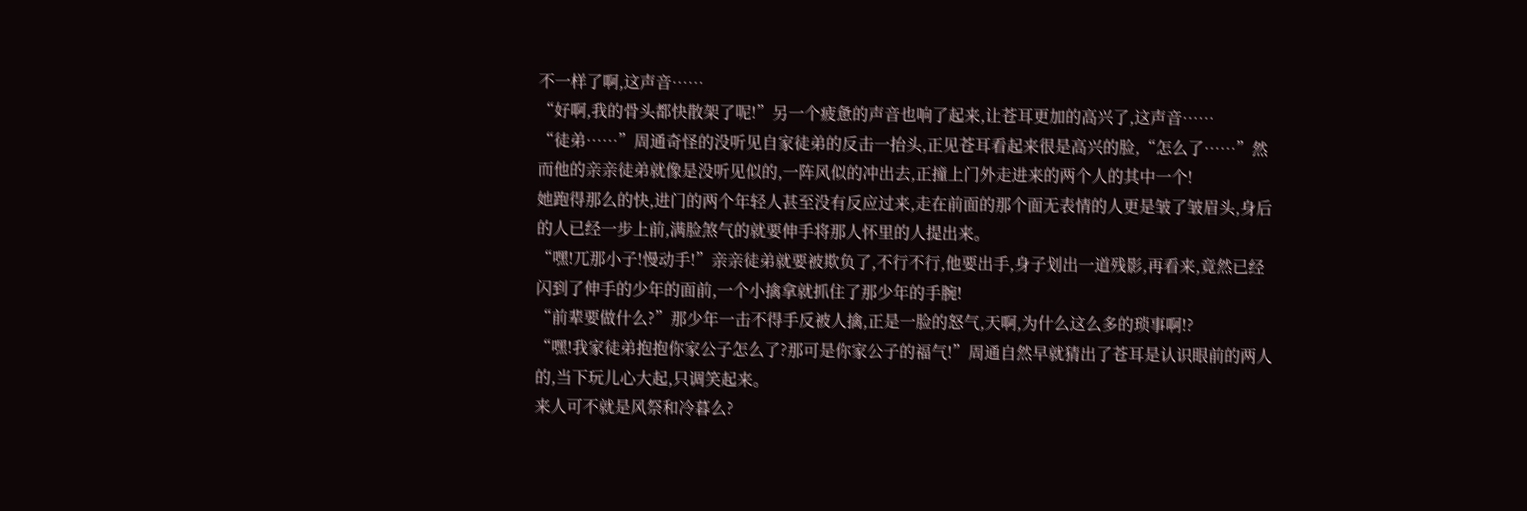不一样了啊,这声音……
“好啊,我的骨头都快散架了呢!”另一个疲惫的声音也响了起来,让苍耳更加的高兴了,这声音……
“徒弟……”周通奇怪的没听见自家徒弟的反击一抬头,正见苍耳看起来很是高兴的脸,“怎么了……”然而他的亲亲徒弟就像是没听见似的,一阵风似的冲出去,正撞上门外走进来的两个人的其中一个!
她跑得那么的快,进门的两个年轻人甚至没有反应过来,走在前面的那个面无表情的人更是皱了皱眉头,身后的人已经一步上前,满脸煞气的就要伸手将那人怀里的人提出来。
“嘿!兀那小子!慢动手!”亲亲徒弟就要被欺负了,不行不行,他要出手,身子划出一道残影,再看来,竟然已经闪到了伸手的少年的面前,一个小擒拿就抓住了那少年的手腕!
“前辈要做什么?”那少年一击不得手反被人擒,正是一脸的怒气,天啊,为什么这么多的琐事啊!?
“嘿!我家徒弟抱抱你家公子怎么了?那可是你家公子的福气!”周通自然早就猜出了苍耳是认识眼前的两人的,当下玩儿心大起,只调笑起来。
来人可不就是风祭和冷暮么?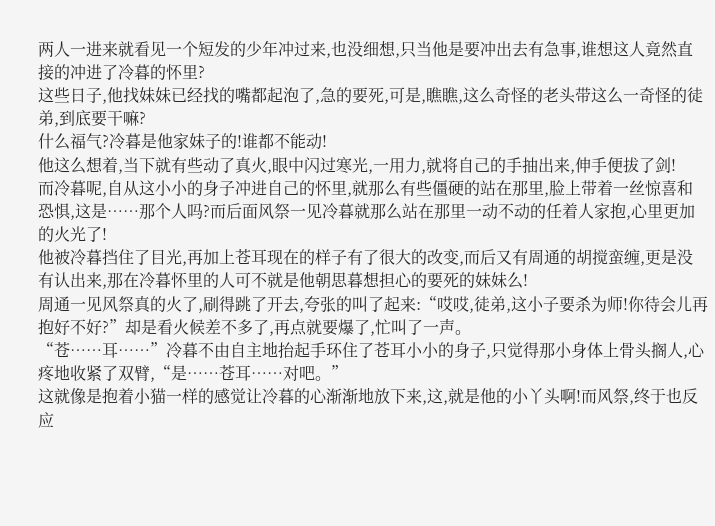两人一进来就看见一个短发的少年冲过来,也没细想,只当他是要冲出去有急事,谁想这人竟然直接的冲进了冷暮的怀里?
这些日子,他找妹妹已经找的嘴都起泡了,急的要死,可是,瞧瞧,这么奇怪的老头带这么一奇怪的徒弟,到底要干嘛?
什么福气?冷暮是他家妹子的!谁都不能动!
他这么想着,当下就有些动了真火,眼中闪过寒光,一用力,就将自己的手抽出来,伸手便拔了剑!
而冷暮呢,自从这小小的身子冲进自己的怀里,就那么有些僵硬的站在那里,脸上带着一丝惊喜和恐惧,这是……那个人吗?而后面风祭一见冷暮就那么站在那里一动不动的任着人家抱,心里更加的火光了!
他被冷暮挡住了目光,再加上苍耳现在的样子有了很大的改变,而后又有周通的胡搅蛮缠,更是没有认出来,那在冷暮怀里的人可不就是他朝思暮想担心的要死的妹妹么!
周通一见风祭真的火了,刷得跳了开去,夸张的叫了起来:“哎哎,徒弟,这小子要杀为师!你待会儿再抱好不好?”却是看火候差不多了,再点就要爆了,忙叫了一声。
“苍……耳……”冷暮不由自主地抬起手环住了苍耳小小的身子,只觉得那小身体上骨头搁人,心疼地收紧了双臂,“是……苍耳……对吧。”
这就像是抱着小猫一样的感觉让冷暮的心渐渐地放下来,这,就是他的小丫头啊!而风祭,终于也反应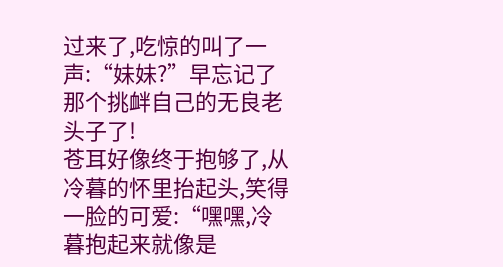过来了,吃惊的叫了一声:“妹妹?”早忘记了那个挑衅自己的无良老头子了!
苍耳好像终于抱够了,从冷暮的怀里抬起头,笑得一脸的可爱:“嘿嘿,冷暮抱起来就像是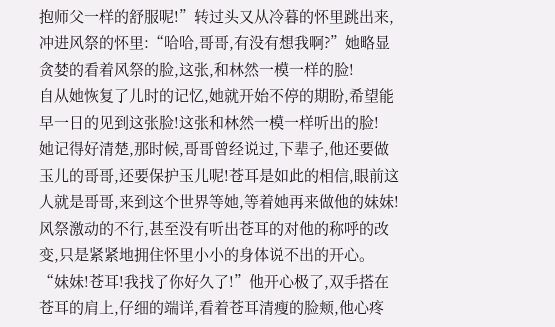抱师父一样的舒服呢!”转过头又从冷暮的怀里跳出来,冲进风祭的怀里:“哈哈,哥哥,有没有想我啊?”她略显贪婪的看着风祭的脸,这张,和林然一模一样的脸!
自从她恢复了儿时的记忆,她就开始不停的期盼,希望能早一日的见到这张脸!这张和林然一模一样听出的脸!
她记得好清楚,那时候,哥哥曾经说过,下辈子,他还要做玉儿的哥哥,还要保护玉儿呢!苍耳是如此的相信,眼前这人就是哥哥,来到这个世界等她,等着她再来做他的妹妹!
风祭激动的不行,甚至没有听出苍耳的对他的称呼的改变,只是紧紧地拥住怀里小小的身体说不出的开心。
“妹妹!苍耳!我找了你好久了!”他开心极了,双手搭在苍耳的肩上,仔细的端详,看着苍耳清瘦的脸颊,他心疼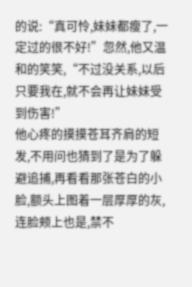的说:“真可怜,妹妹都瘦了,一定过的很不好!”忽然,他又温和的笑笑,“不过没关系,以后只要我在,就不会再让妹妹受到伤害!”
他心疼的摸摸苍耳齐肩的短发,不用问也猜到了是为了躲避追捕,再看看那张苍白的小脸,额头上图着一层厚厚的灰,连脸颊上也是,禁不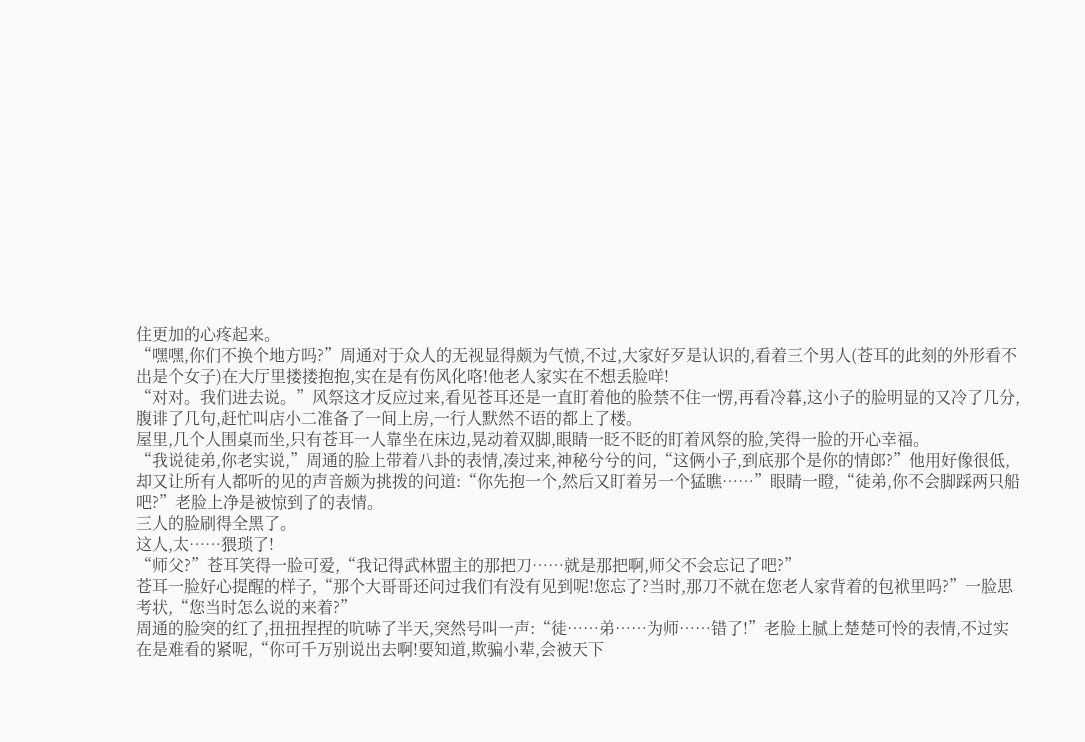住更加的心疼起来。
“嘿嘿,你们不换个地方吗?”周通对于众人的无视显得颇为气愤,不过,大家好歹是认识的,看着三个男人(苍耳的此刻的外形看不出是个女子)在大厅里搂搂抱抱,实在是有伤风化咯!他老人家实在不想丢脸咩!
“对对。我们进去说。”风祭这才反应过来,看见苍耳还是一直盯着他的脸禁不住一愣,再看冷暮,这小子的脸明显的又冷了几分,腹诽了几句,赶忙叫店小二准备了一间上房,一行人默然不语的都上了楼。
屋里,几个人围桌而坐,只有苍耳一人靠坐在床边,晃动着双脚,眼睛一眨不眨的盯着风祭的脸,笑得一脸的开心幸福。
“我说徒弟,你老实说,”周通的脸上带着八卦的表情,凑过来,神秘兮兮的问,“这俩小子,到底那个是你的情郎?”他用好像很低,却又让所有人都听的见的声音颇为挑拨的问道:“你先抱一个,然后又盯着另一个猛瞧……”眼睛一瞪,“徒弟,你不会脚踩两只船吧?”老脸上净是被惊到了的表情。
三人的脸刷得全黑了。
这人,太……猥琐了!
“师父?”苍耳笑得一脸可爱,“我记得武林盟主的那把刀……就是那把啊,师父不会忘记了吧?”
苍耳一脸好心提醒的样子,“那个大哥哥还问过我们有没有见到呢!您忘了?当时,那刀不就在您老人家背着的包袱里吗?”一脸思考状,“您当时怎么说的来着?”
周通的脸突的红了,扭扭捏捏的吭哧了半天,突然号叫一声:“徒……弟……为师……错了!”老脸上腻上楚楚可怜的表情,不过实在是难看的紧呢,“你可千万别说出去啊!要知道,欺骗小辈,会被天下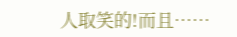人取笑的!而且……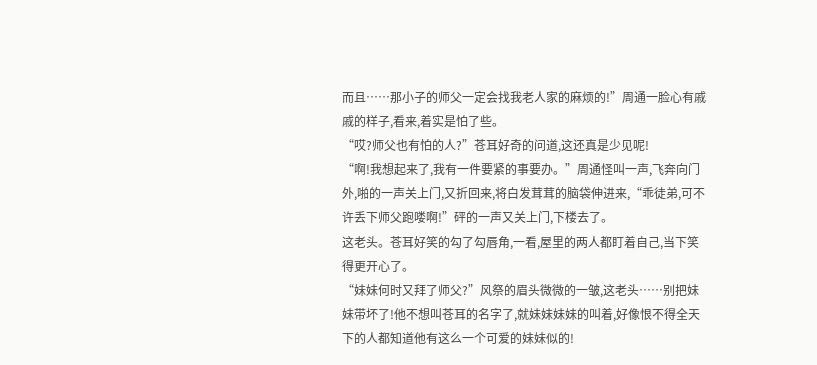而且……那小子的师父一定会找我老人家的麻烦的!”周通一脸心有戚戚的样子,看来,着实是怕了些。
“哎?师父也有怕的人?”苍耳好奇的问道,这还真是少见呢!
“啊!我想起来了,我有一件要紧的事要办。”周通怪叫一声,飞奔向门外,啪的一声关上门,又折回来,将白发茸茸的脑袋伸进来,“乖徒弟,可不许丢下师父跑喽啊!”砰的一声又关上门,下楼去了。
这老头。苍耳好笑的勾了勾唇角,一看,屋里的两人都盯着自己,当下笑得更开心了。
“妹妹何时又拜了师父?”风祭的眉头微微的一皱,这老头……别把妹妹带坏了!他不想叫苍耳的名字了,就妹妹妹妹的叫着,好像恨不得全天下的人都知道他有这么一个可爱的妹妹似的!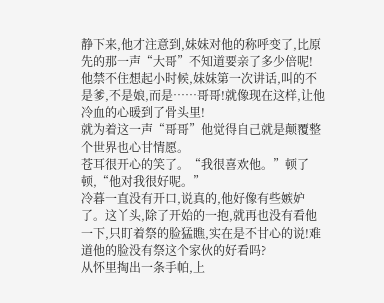静下来,他才注意到,妹妹对他的称呼变了,比原先的那一声“大哥”不知道要亲了多少倍呢!
他禁不住想起小时候,妹妹第一次讲话,叫的不是爹,不是娘,而是……哥哥!就像现在这样,让他冷血的心暖到了骨头里!
就为着这一声“哥哥”他觉得自己就是颠覆整个世界也心甘情愿。
苍耳很开心的笑了。“我很喜欢他。”顿了顿,“他对我很好呢。”
冷暮一直没有开口,说真的,他好像有些嫉妒了。这丫头,除了开始的一抱,就再也没有看他一下,只盯着祭的脸猛瞧,实在是不甘心的说!难道他的脸没有祭这个家伙的好看吗?
从怀里掏出一条手帕,上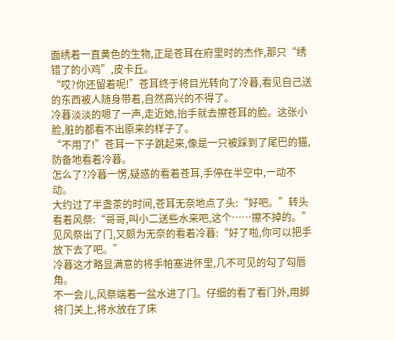面绣着一直黄色的生物,正是苍耳在府里时的杰作,那只“绣错了的小鸡”,皮卡丘。
“哎?你还留着呢!”苍耳终于将目光转向了冷暮,看见自己送的东西被人随身带着,自然高兴的不得了。
冷暮淡淡的嗯了一声,走近她,抬手就去擦苍耳的脸。这张小脸,脏的都看不出原来的样子了。
“不用了!”苍耳一下子跳起来,像是一只被踩到了尾巴的猫,防备地看着冷暮。
怎么了?冷暮一愣,疑惑的看着苍耳,手停在半空中,一动不动。
大约过了半盏茶的时间,苍耳无奈地点了头:“好吧。”转头看着风祭:“哥哥,叫小二送些水来吧,这个……擦不掉的。”见风祭出了门,又颇为无奈的看着冷暮:“好了啦,你可以把手放下去了吧。”
冷暮这才略显满意的将手帕塞进怀里,几不可见的勾了勾唇角。
不一会儿,风祭端着一盆水进了门。仔细的看了看门外,用脚将门关上,将水放在了床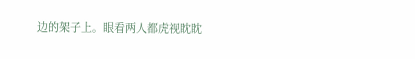边的架子上。眼看两人都虎视眈眈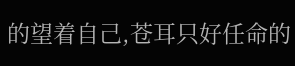的望着自己,苍耳只好任命的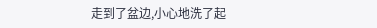走到了盆边,小心地洗了起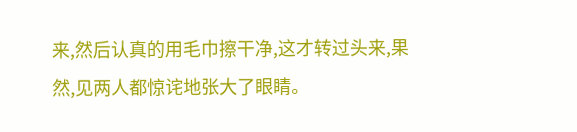来,然后认真的用毛巾擦干净,这才转过头来,果然,见两人都惊诧地张大了眼睛。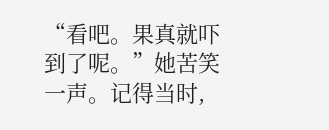“看吧。果真就吓到了呢。”她苦笑一声。记得当时,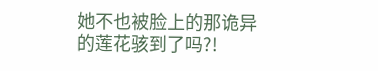她不也被脸上的那诡异的莲花骇到了吗?!